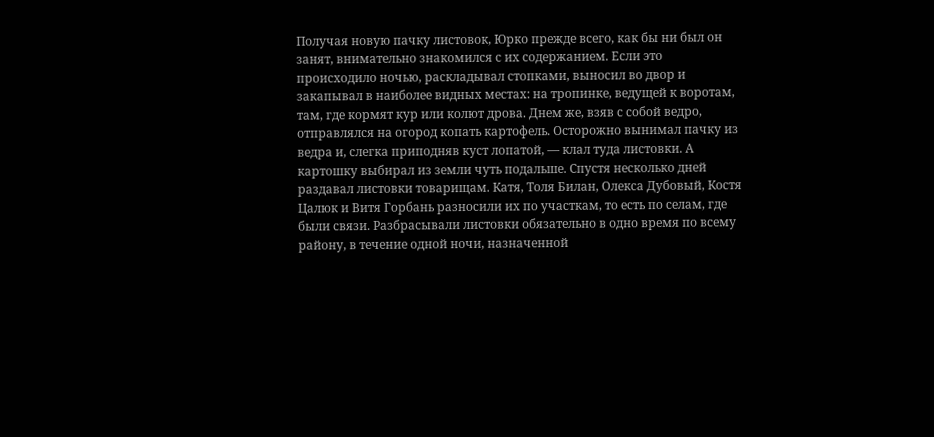Получая новую пачку листовок, Юрко прежде всего, как бы ни был он занят, внимательно знакомился с их содержанием. Если это происходило ночью, раскладывал стопками, выносил во двор и закапывал в наиболее видных местах: на тропинке, ведущей к воротам, там, где кормят кур или колют дрова. Днем же, взяв с собой ведро, отправлялся на огород копать картофель. Осторожно вынимал пачку из ведра и, слегка приподняв куст лопатой, — клал туда листовки. А картошку выбирал из земли чуть подальше. Спустя несколько дней раздавал листовки товарищам. Катя, Толя Билан, Олекса Дубовый, Костя Цалюк и Витя Горбань разносили их по участкам, то есть по селам, где были связи. Разбрасывали листовки обязательно в одно время по всему району, в течение одной ночи, назначенной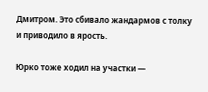Дмитром. Это сбивало жандармов с толку и приводило в ярость.

Юрко тоже ходил на участки —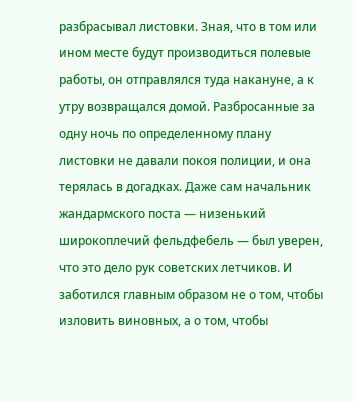разбрасывал листовки. Зная, что в том или ином месте будут производиться полевые работы, он отправлялся туда накануне, а к утру возвращался домой. Разбросанные за одну ночь по определенному плану листовки не давали покоя полиции, и она терялась в догадках. Даже сам начальник жандармского поста — низенький широкоплечий фельдфебель — был уверен, что это дело рук советских летчиков. И заботился главным образом не о том, чтобы изловить виновных, а о том, чтобы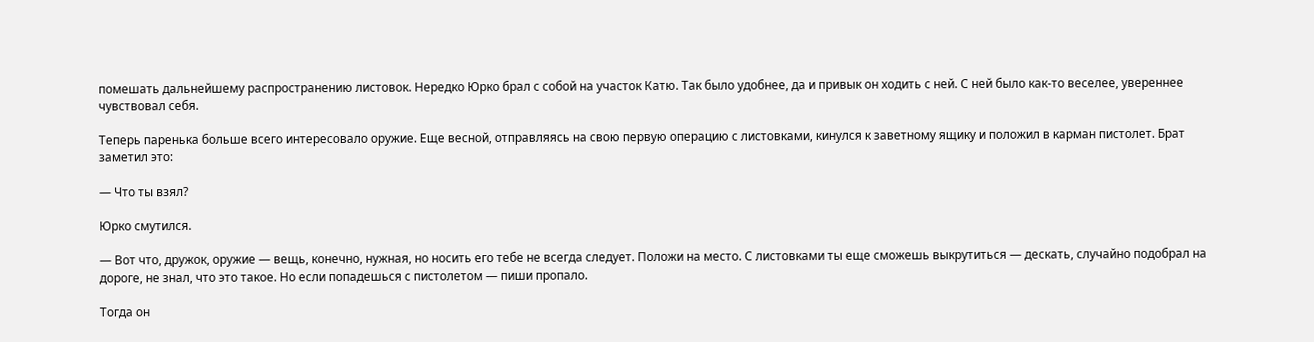помешать дальнейшему распространению листовок. Нередко Юрко брал с собой на участок Катю. Так было удобнее, да и привык он ходить с ней. С ней было как-то веселее, увереннее чувствовал себя.

Теперь паренька больше всего интересовало оружие. Еще весной, отправляясь на свою первую операцию с листовками, кинулся к заветному ящику и положил в карман пистолет. Брат заметил это:

— Что ты взял?

Юрко смутился.

— Вот что, дружок, оружие — вещь, конечно, нужная, но носить его тебе не всегда следует. Положи на место. С листовками ты еще сможешь выкрутиться — дескать, случайно подобрал на дороге, не знал, что это такое. Но если попадешься с пистолетом — пиши пропало.

Тогда он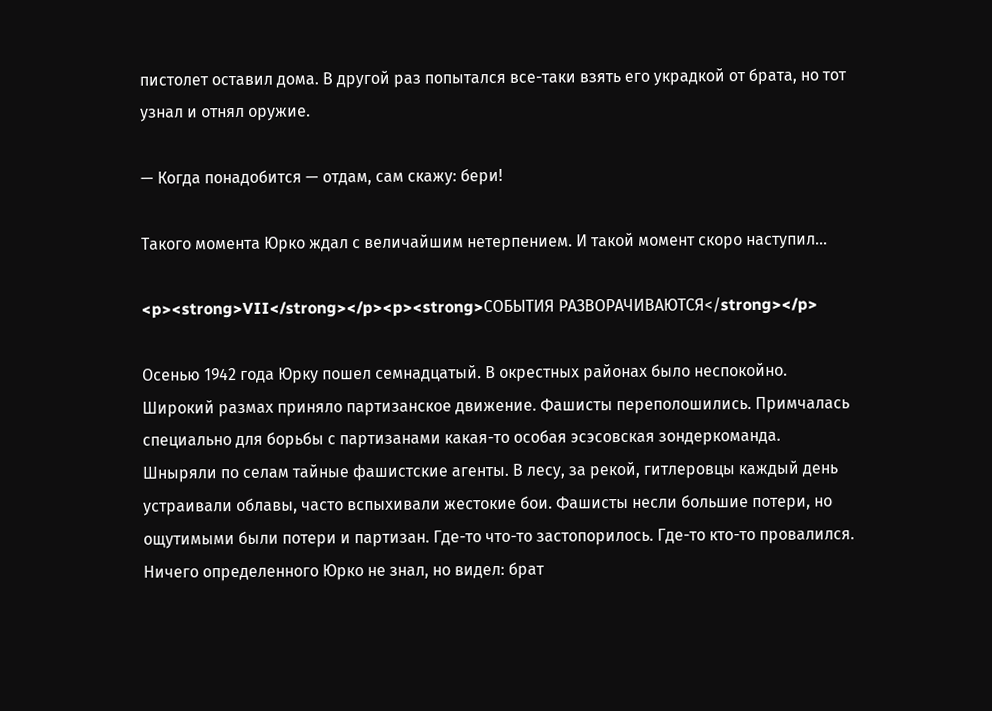пистолет оставил дома. В другой раз попытался все-таки взять его украдкой от брата, но тот узнал и отнял оружие.

— Когда понадобится — отдам, сам скажу: бери!

Такого момента Юрко ждал с величайшим нетерпением. И такой момент скоро наступил…

<p><strong>VII</strong></p><p><strong>СОБЫТИЯ РАЗВОРАЧИВАЮТСЯ</strong></p>

Осенью 1942 года Юрку пошел семнадцатый. В окрестных районах было неспокойно. Широкий размах приняло партизанское движение. Фашисты переполошились. Примчалась специально для борьбы с партизанами какая-то особая эсэсовская зондеркоманда. Шныряли по селам тайные фашистские агенты. В лесу, за рекой, гитлеровцы каждый день устраивали облавы, часто вспыхивали жестокие бои. Фашисты несли большие потери, но ощутимыми были потери и партизан. Где-то что-то застопорилось. Где-то кто-то провалился. Ничего определенного Юрко не знал, но видел: брат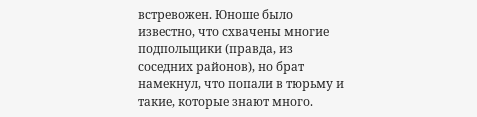встревожен. Юноше было известно, что схвачены многие подпольщики (правда, из соседних районов), но брат намекнул, что попали в тюрьму и такие, которые знают много.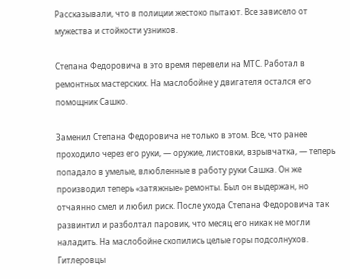Рассказывали, что в полиции жестоко пытают. Все зависело от мужества и стойкости узников.

Степана Федоровича в это время перевели на МТС. Работал в ремонтных мастерских. На маслобойне у двигателя остался его помощник Сашко.

Заменил Степана Федоровича не только в этом. Все, что ранее проходило через его руки, — оружие, листовки, взрывчатка, — теперь попадало в умелые, влюбленные в работу руки Сашка. Он же производил теперь «затяжные» ремонты. Был он выдержан, но отчаянно смел и любил риск. После ухода Степана Федоровича так развинтил и разболтал паровик, что месяц его никак не могли наладить. На маслобойне скопились целые горы подсолнухов. Гитлеровцы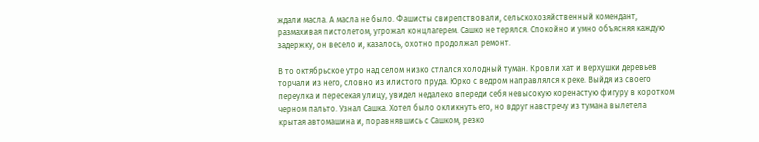ждали масла. А масла не было. Фашисты свирепствовали, сельскохозяйственный комендант, размахивая пистолетом, угрожал концлагерем. Сашко не терялся. Спокойно и умно объясняя каждую задержку, он весело и, казалось, охотно продолжал ремонт.

В то октябрьское утро над селом низко стлался холодный туман. Кровли хат и верхушки деревьев торчали из него, словно из илистого пруда. Юрко с ведром направлялся к реке. Выйдя из своего переулка и пересекая улицу, увидел недалеко впереди себя невысокую коренастую фигуру в коротком черном пальто. Узнал Сашка. Хотел было окликнуть его, но вдруг навстречу из тумана вылетела крытая автомашина и, поравнявшись с Сашком, резко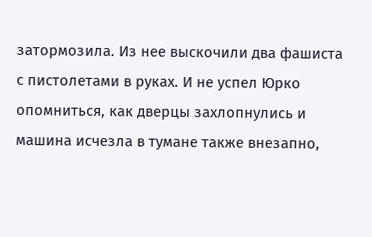затормозила. Из нее выскочили два фашиста с пистолетами в руках. И не успел Юрко опомниться, как дверцы захлопнулись и машина исчезла в тумане также внезапно,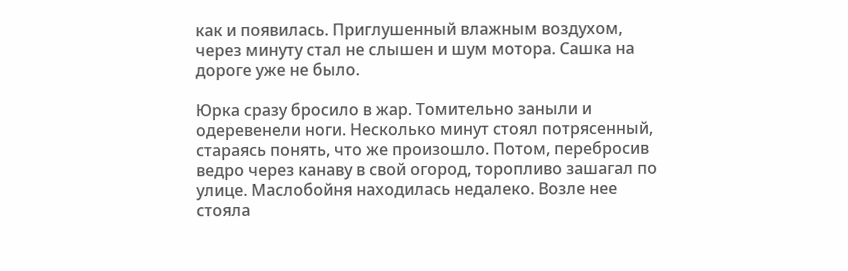как и появилась. Приглушенный влажным воздухом, через минуту стал не слышен и шум мотора. Сашка на дороге уже не было.

Юрка сразу бросило в жар. Томительно заныли и одеревенели ноги. Несколько минут стоял потрясенный, стараясь понять, что же произошло. Потом, перебросив ведро через канаву в свой огород, торопливо зашагал по улице. Маслобойня находилась недалеко. Возле нее стояла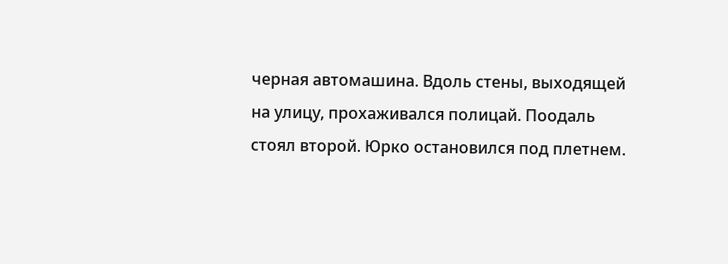черная автомашина. Вдоль стены, выходящей на улицу, прохаживался полицай. Поодаль стоял второй. Юрко остановился под плетнем.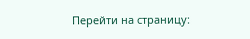Перейти на страницу: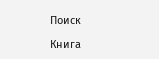Поиск

Книга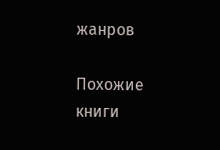жанров

Похожие книги